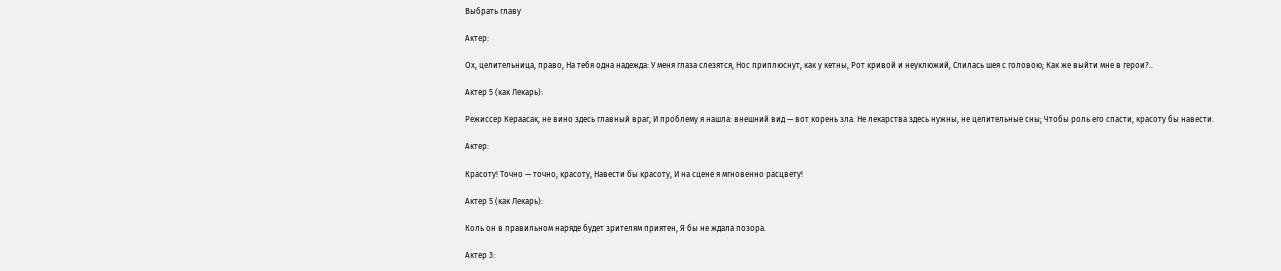Выбрать главу

Актер:

Ох, целительница, право, На тебя одна надежда: У меня глаза слезятся, Нос приплюснут, как у кетны, Рот кривой и неуклюжий, Слилась шея с головою; Как же выйти мне в герои?..

Актер 5 (как Лекарь):

Режиссер Кераасак, не вино здесь главный враг, И проблему я нашла: внешний вид — вот корень зла. Не лекарства здесь нужны, не целительные сны; Чтобы роль его спасти, красоту бы навести.

Актер:

Красоту! Точно — точно, красоту, Навести бы красоту, И на сцене я мгновенно расцвету!

Актер 5 (как Лекарь):

Коль он в правильном наряде будет зрителям приятен, Я бы не ждала позора.

Актер 3: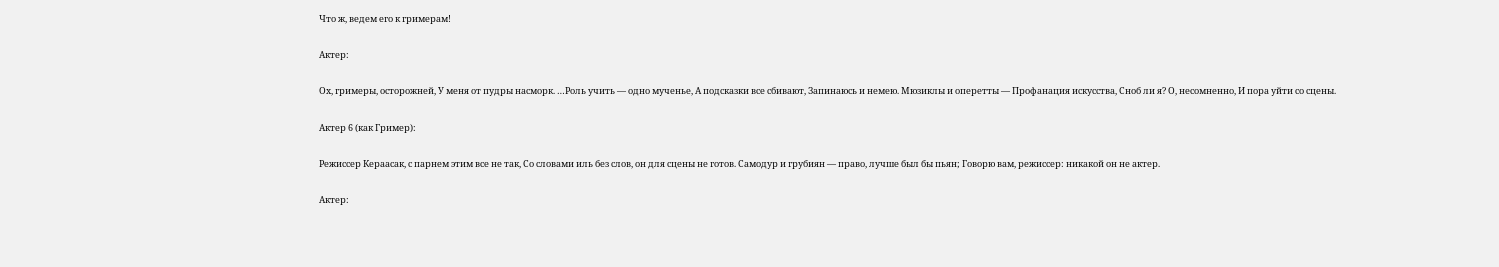Что ж, ведем его к гримерам!

Актер:

Ох, гримеры, осторожней, У меня от пудры насморк. …Роль учить — одно мученье, А подсказки все сбивают, Запинаюсь и немею. Мюзиклы и оперетты — Профанация искусства, Сноб ли я? О, несомненно, И пора уйти со сцены.

Актер 6 (как Гример):

Режиссер Кераасак, с парнем этим все не так, Со словами иль без слов, он для сцены не готов. Самодур и грубиян — право, лучше был бы пьян; Говорю вам, режиссер: никакой он не актер.

Актер: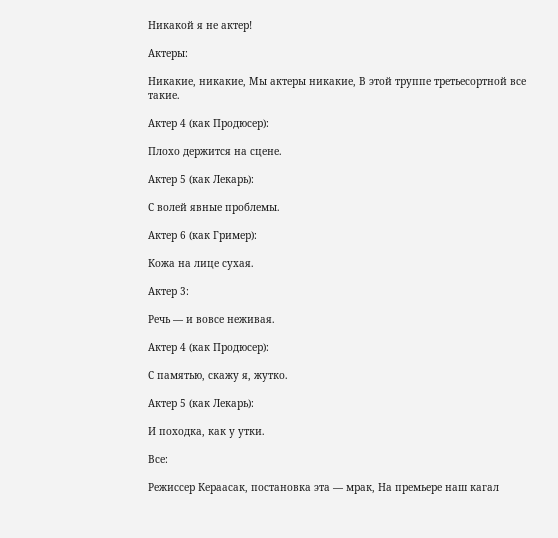Никакой я не актер!

Актеры:

Никакие, никакие, Мы актеры никакие, В этой труппе третьесортной все такие.

Актер 4 (как Продюсер):

Плохо держится на сцене.

Актер 5 (как Лекарь):

С волей явные проблемы.

Актер 6 (как Гример):

Кожа на лице сухая.

Актер 3:

Речь — и вовсе неживая.

Актер 4 (как Продюсер):

С памятью, скажу я, жутко.

Актер 5 (как Лекарь):

И походка, как у утки.

Все:

Режиссер Кераасак, постановка эта — мрак, На премьере наш кагал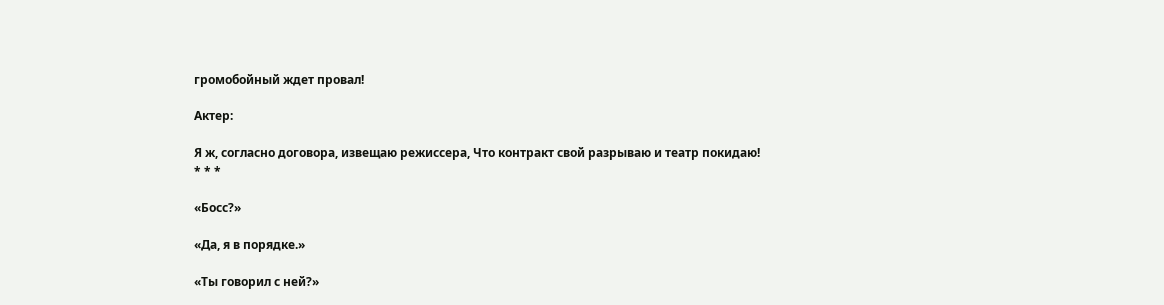громобойный ждет провал!

Актер:

Я ж, согласно договора, извещаю режиссера, Что контракт свой разрываю и театр покидаю!
* * *

«Босс?»

«Да, я в порядке.»

«Ты говорил с ней?»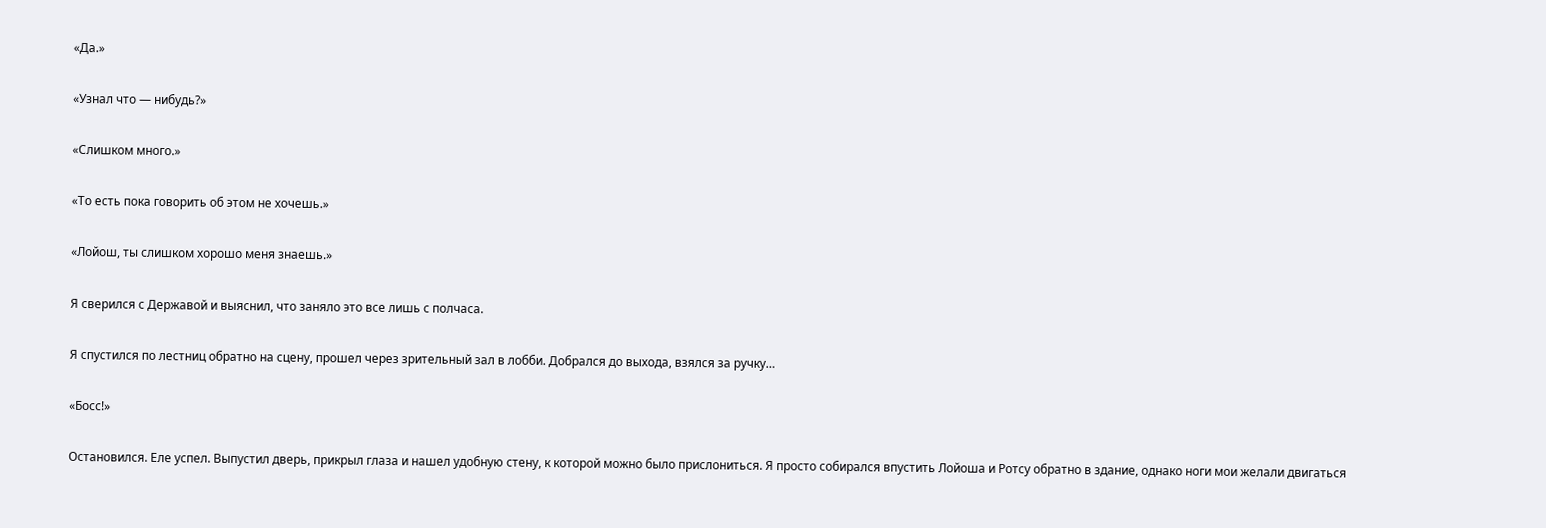«Да.»

«Узнал что — нибудь?»

«Слишком много.»

«То есть пока говорить об этом не хочешь.»

«Лойош, ты слишком хорошо меня знаешь.»

Я сверился с Державой и выяснил, что заняло это все лишь с полчаса.

Я спустился по лестниц обратно на сцену, прошел через зрительный зал в лобби. Добрался до выхода, взялся за ручку…

«Босс!»

Остановился. Еле успел. Выпустил дверь, прикрыл глаза и нашел удобную стену, к которой можно было прислониться. Я просто собирался впустить Лойоша и Ротсу обратно в здание, однако ноги мои желали двигаться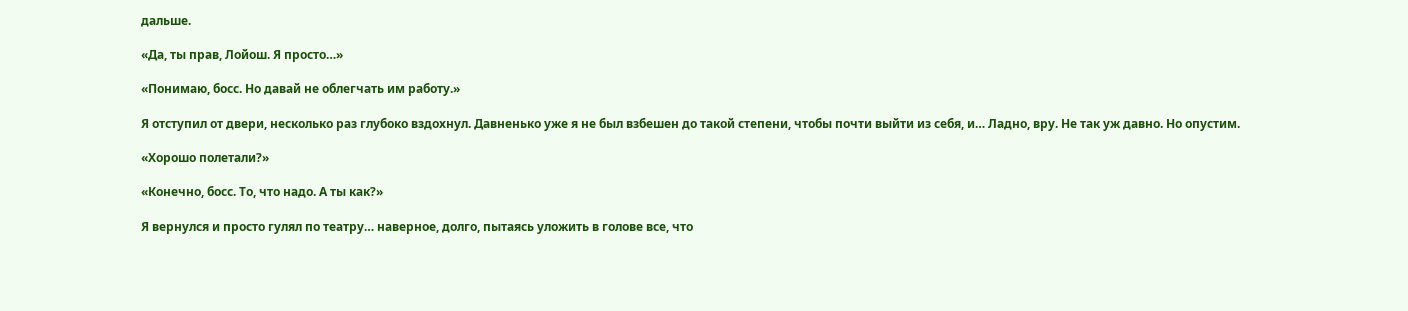дальше.

«Да, ты прав, Лойош. Я просто…»

«Понимаю, босс. Но давай не облегчать им работу.»

Я отступил от двери, несколько раз глубоко вздохнул. Давненько уже я не был взбешен до такой степени, чтобы почти выйти из себя, и… Ладно, вру. Не так уж давно. Но опустим.

«Хорошо полетали?»

«Конечно, босс. То, что надо. А ты как?»

Я вернулся и просто гулял по театру… наверное, долго, пытаясь уложить в голове все, что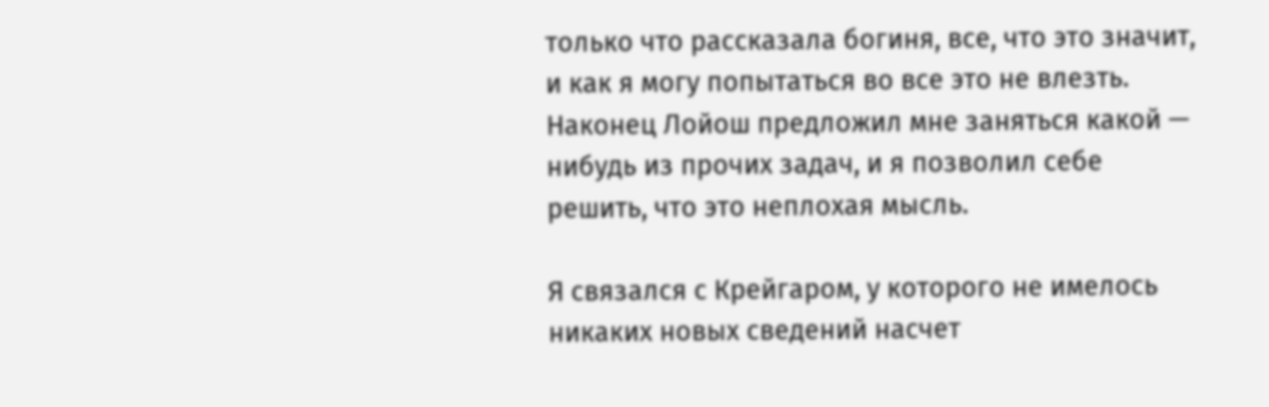только что рассказала богиня, все, что это значит, и как я могу попытаться во все это не влезть. Наконец Лойош предложил мне заняться какой — нибудь из прочих задач, и я позволил себе решить, что это неплохая мысль.

Я связался с Крейгаром, у которого не имелось никаких новых сведений насчет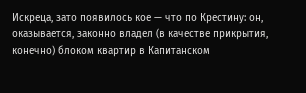Искреца, зато появилось кое — что по Крестину: он, оказывается, законно владел (в качестве прикрытия, конечно) блоком квартир в Капитанском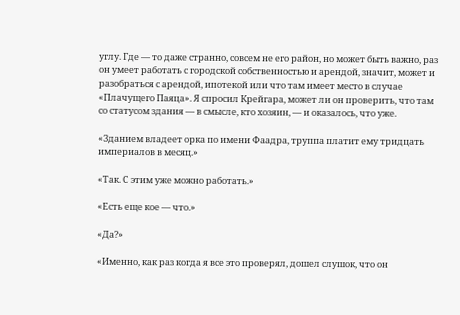углу. Где — то даже странно, совсем не его район, но может быть важно, раз он умеет работать с городской собственностью и арендой, значит, может и разобраться с арендой, ипотекой или что там имеет место в случае «Плачущего Паяца». Я спросил Крейгара, может ли он проверить, что там со статусом здания — в смысле, кто хозяин, — и оказалось, что уже.

«Зданием владеет орка по имени Фаадра, труппа платит ему тридцать империалов в месяц.»

«Так. С этим уже можно работать.»

«Есть еще кое — что.»

«Да?»

«Именно, как раз когда я все это проверял, дошел слушок, что он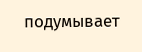подумывает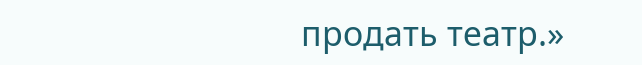продать театр.»